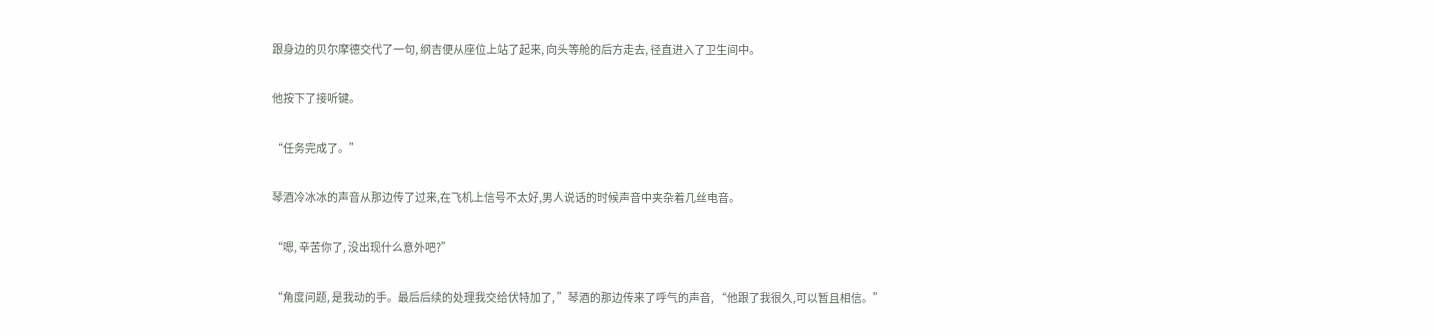跟身边的贝尔摩德交代了一句, 纲吉便从座位上站了起来, 向头等舱的后方走去, 径直进入了卫生间中。

他按下了接听键。

“任务完成了。”

琴酒冷冰冰的声音从那边传了过来,在飞机上信号不太好,男人说话的时候声音中夹杂着几丝电音。

“嗯, 辛苦你了, 没出现什么意外吧?”

“角度问题, 是我动的手。最后后续的处理我交给伏特加了, ”琴酒的那边传来了呼气的声音, “他跟了我很久,可以暂且相信。”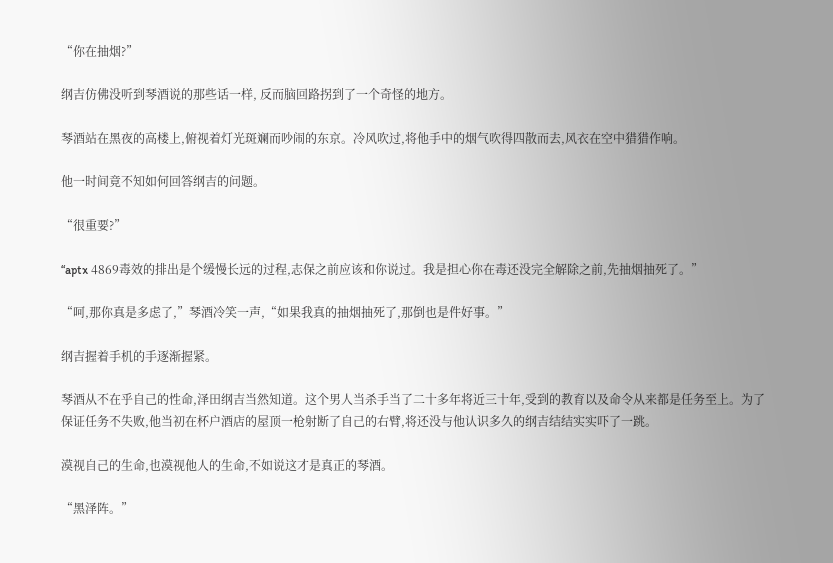“你在抽烟?”

纲吉仿佛没听到琴酒说的那些话一样, 反而脑回路拐到了一个奇怪的地方。

琴酒站在黑夜的高楼上,俯视着灯光斑斓而吵闹的东京。冷风吹过,将他手中的烟气吹得四散而去,风衣在空中猎猎作响。

他一时间竟不知如何回答纲吉的问题。

“很重要?”

“aptx 4869毒效的排出是个缓慢长远的过程,志保之前应该和你说过。我是担心你在毒还没完全解除之前,先抽烟抽死了。”

“呵,那你真是多虑了,”琴酒冷笑一声,“如果我真的抽烟抽死了,那倒也是件好事。”

纲吉握着手机的手逐渐握紧。

琴酒从不在乎自己的性命,泽田纲吉当然知道。这个男人当杀手当了二十多年将近三十年,受到的教育以及命令从来都是任务至上。为了保证任务不失败,他当初在杯户酒店的屋顶一枪射断了自己的右臂,将还没与他认识多久的纲吉结结实实吓了一跳。

漠视自己的生命,也漠视他人的生命,不如说这才是真正的琴酒。

“黑泽阵。”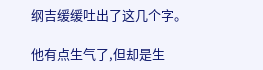纲吉缓缓吐出了这几个字。

他有点生气了,但却是生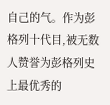自己的气。作为彭格列十代目,被无数人赞誉为彭格列史上最优秀的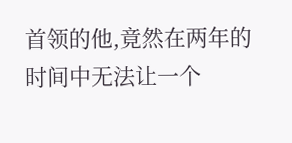首领的他,竟然在两年的时间中无法让一个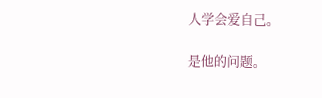人学会爱自己。

是他的问题。